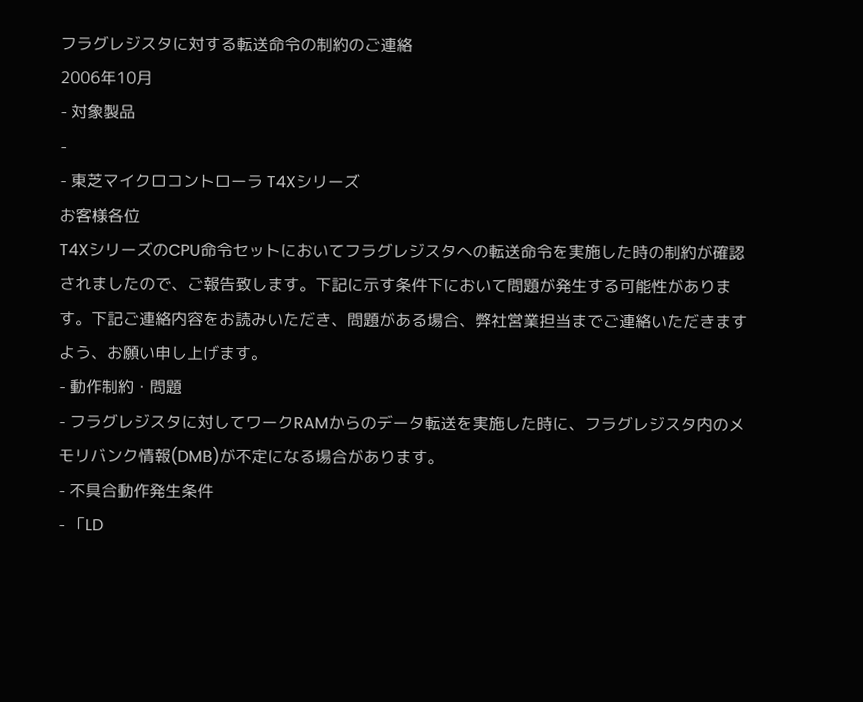フラグレジスタに対する転送命令の制約のご連絡
2006年10月
- 対象製品
-
- 東芝マイクロコントローラ T4Xシリーズ
お客様各位
T4XシリーズのCPU命令セットにおいてフラグレジスタへの転送命令を実施した時の制約が確認されましたので、ご報告致します。下記に示す条件下において問題が発生する可能性があります。下記ご連絡内容をお読みいただき、問題がある場合、弊社営業担当までご連絡いただきますよう、お願い申し上げます。
- 動作制約・問題
- フラグレジスタに対してワークRAMからのデータ転送を実施した時に、フラグレジスタ内のメモリバンク情報(DMB)が不定になる場合があります。
- 不具合動作発生条件
- 「LD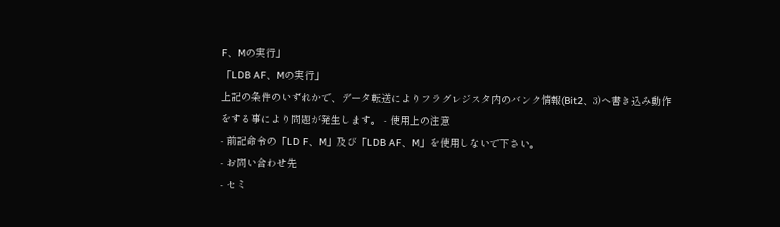F、Mの実行」
「LDB AF、Mの実行」
上記の条件のいずれかで、データ転送によりフラグレジスタ内のバンク情報(Bit2、3)へ書き込み動作をする事により問題が発生します。 - 使用上の注意
- 前記命令の「LD F、M」及び「LDB AF、M」を使用しないで下さい。
- お問い合わせ先
- セミ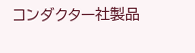コンダクター社製品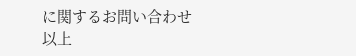に関するお問い合わせ
以上